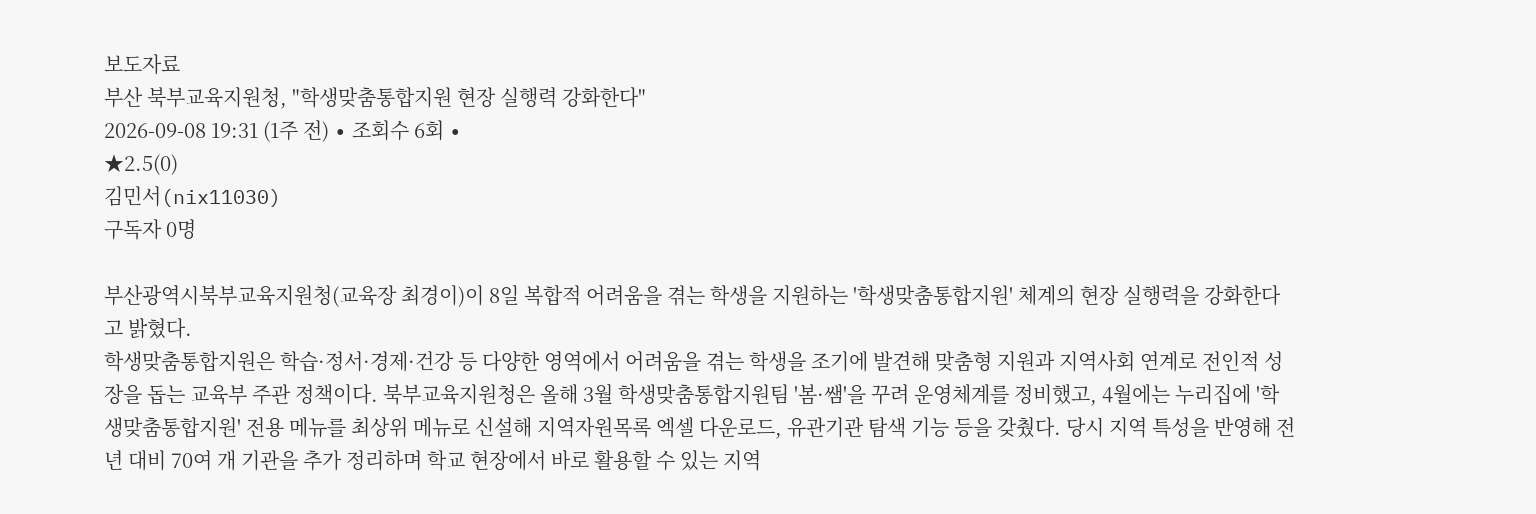보도자료
부산 북부교육지원청, "학생맞춤통합지원 현장 실행력 강화한다"
2026-09-08 19:31 (1주 전) ∙ 조회수 6회 ∙
★2.5(0)
김민서(nix11030)
구독자 0명

부산광역시북부교육지원청(교육장 최경이)이 8일 복합적 어려움을 겪는 학생을 지원하는 '학생맞춤통합지원' 체계의 현장 실행력을 강화한다고 밝혔다.
학생맞춤통합지원은 학습·정서·경제·건강 등 다양한 영역에서 어려움을 겪는 학생을 조기에 발견해 맞춤형 지원과 지역사회 연계로 전인적 성장을 돕는 교육부 주관 정책이다. 북부교육지원청은 올해 3월 학생맞춤통합지원팀 '봄·쌤'을 꾸려 운영체계를 정비했고, 4월에는 누리집에 '학생맞춤통합지원' 전용 메뉴를 최상위 메뉴로 신설해 지역자원목록 엑셀 다운로드, 유관기관 탐색 기능 등을 갖췄다. 당시 지역 특성을 반영해 전년 대비 70여 개 기관을 추가 정리하며 학교 현장에서 바로 활용할 수 있는 지역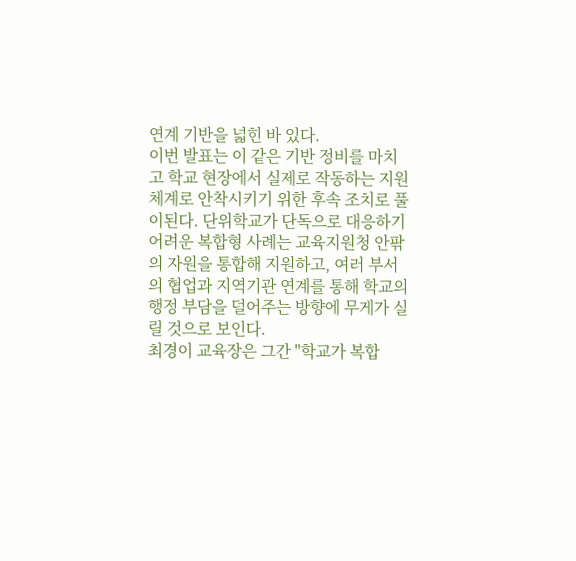연계 기반을 넓힌 바 있다.
이번 발표는 이 같은 기반 정비를 마치고 학교 현장에서 실제로 작동하는 지원 체계로 안착시키기 위한 후속 조치로 풀이된다. 단위학교가 단독으로 대응하기 어려운 복합형 사례는 교육지원청 안팎의 자원을 통합해 지원하고, 여러 부서의 협업과 지역기관 연계를 통해 학교의 행정 부담을 덜어주는 방향에 무게가 실릴 것으로 보인다.
최경이 교육장은 그간 "학교가 복합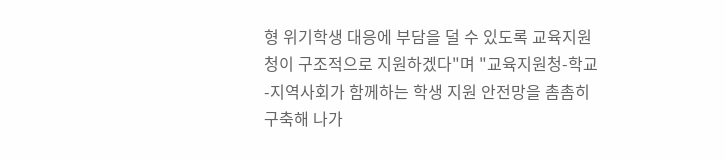형 위기학생 대응에 부담을 덜 수 있도록 교육지원청이 구조적으로 지원하겠다"며 "교육지원청-학교-지역사회가 함께하는 학생 지원 안전망을 촘촘히 구축해 나가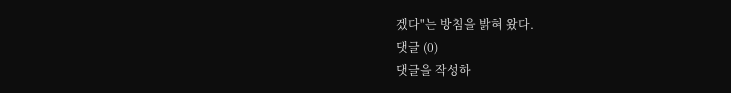겠다"는 방침을 밝혀 왔다.
댓글 (0)
댓글을 작성하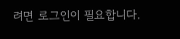려면 로그인이 필요합니다.